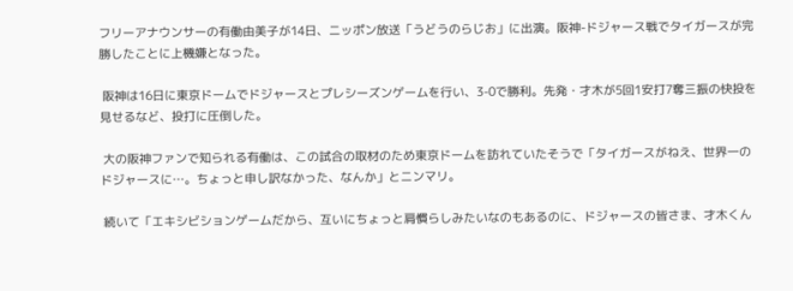フリーアナウンサーの有働由美子が14日、ニッポン放送「うどうのらじお」に出演。阪神-ドジャース戦でタイガースが完勝したことに上機嫌となった。

 阪神は16日に東京ドームでドジャースとプレシーズンゲームを行い、3-0で勝利。先発・才木が5回1安打7奪三振の快投を見せるなど、投打に圧倒した。

 大の阪神ファンで知られる有働は、この試合の取材のため東京ドームを訪れていたそうで「タイガースがねえ、世界一のドジャースに…。ちょっと申し訳なかった、なんか」とニンマリ。

 続いて「エキシビションゲームだから、互いにちょっと肩慣らしみたいなのもあるのに、ドジャースの皆さま、才木くん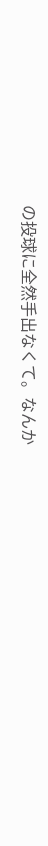の投球に全然手出なくて。なんか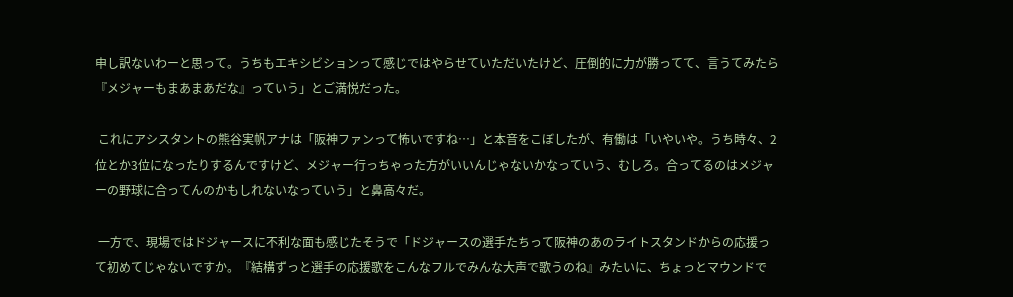申し訳ないわーと思って。うちもエキシビションって感じではやらせていただいたけど、圧倒的に力が勝ってて、言うてみたら『メジャーもまあまあだな』っていう」とご満悦だった。

 これにアシスタントの熊谷実帆アナは「阪神ファンって怖いですね…」と本音をこぼしたが、有働は「いやいや。うち時々、2位とか3位になったりするんですけど、メジャー行っちゃった方がいいんじゃないかなっていう、むしろ。合ってるのはメジャーの野球に合ってんのかもしれないなっていう」と鼻高々だ。

 一方で、現場ではドジャースに不利な面も感じたそうで「ドジャースの選手たちって阪神のあのライトスタンドからの応援って初めてじゃないですか。『結構ずっと選手の応援歌をこんなフルでみんな大声で歌うのね』みたいに、ちょっとマウンドで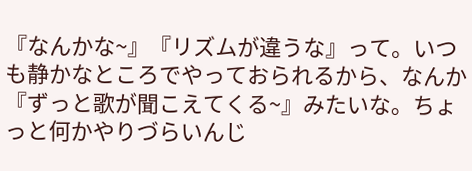『なんかな~』『リズムが違うな』って。いつも静かなところでやっておられるから、なんか『ずっと歌が聞こえてくる~』みたいな。ちょっと何かやりづらいんじ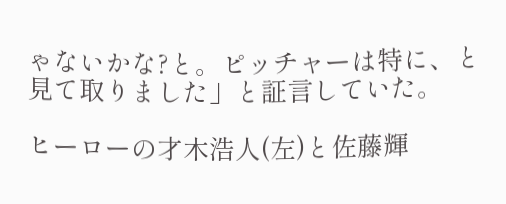ゃないかな?と。ピッチャーは特に、と見て取りました」と証言していた。

ヒーローの才木浩人(左)と佐藤輝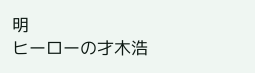明
ヒーローの才木浩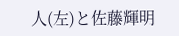人(左)と佐藤輝明